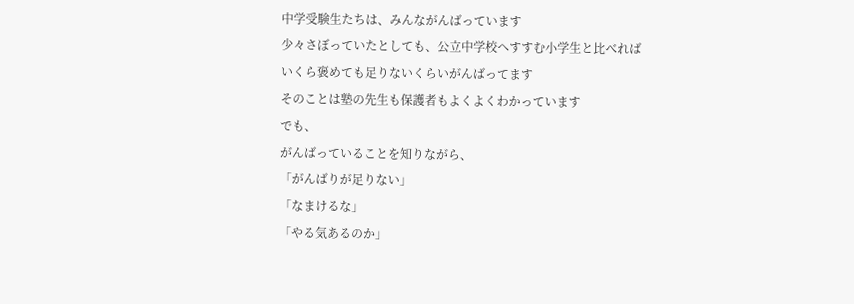中学受験生たちは、みんながんばっています
少々さぼっていたとしても、公立中学校へすすむ小学生と比べれば
いくら褒めても足りないくらいがんばってます
そのことは塾の先生も保護者もよくよくわかっています
でも、
がんばっていることを知りながら、
「がんばりが足りない」
「なまけるな」
「やる気あるのか」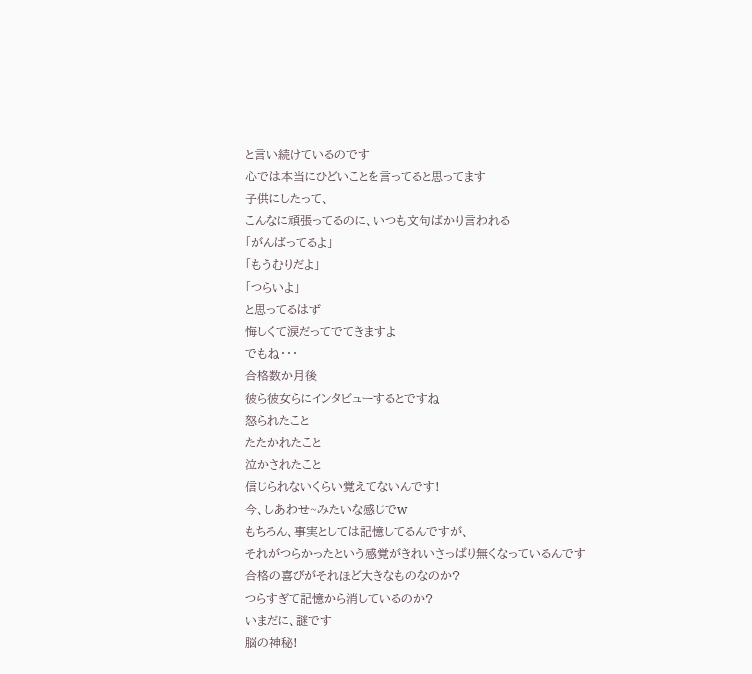と言い続けているのです
心では本当にひどいことを言ってると思ってます
子供にしたって、
こんなに頑張ってるのに、いつも文句ばかり言われる
「がんばってるよ」
「もうむりだよ」
「つらいよ」
と思ってるはず
悔しくて涙だってでてきますよ
でもね・・・
合格数か月後
彼ら彼女らにインタビューするとですね
怒られたこと
たたかれたこと
泣かされたこと
信じられないくらい覚えてないんです!
今、しあわせ~みたいな感じでw
もちろん、事実としては記憶してるんですが、
それがつらかったという感覚がきれいさっぱり無くなっているんです
合格の喜びがそれほど大きなものなのか?
つらすぎて記憶から消しているのか?
いまだに、謎です
脳の神秘!